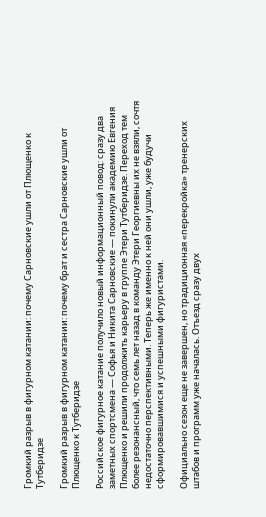Громкий разрыв в фигурном катании: почему Сарновские ушли от Плющенко к Тутберидзе

Громкий разрыв в фигурном катании: почему брат и сестра Сарновские ушли от Плющенко к Тутберидзе

Российское фигурное катание получило новый информационный повод: сразу два заметных спортсмена — Софья и Никита Сарновские — покинули академию Евгения Плющенко и решили продолжить карьеру в группе Этери Тутберидзе. Переход тем более резонансный, что семь лет назад в команду Этери Георгиевны их не взяли, сочтя недостаточно перспективными. Теперь же именно к ней они ушли, уже будучи сформировавшимися и успешными фигуристами.

Официально сезон еще не завершен, но традиционная «перекройка» тренерских штабов и программ уже началась. Отъезд сразу двух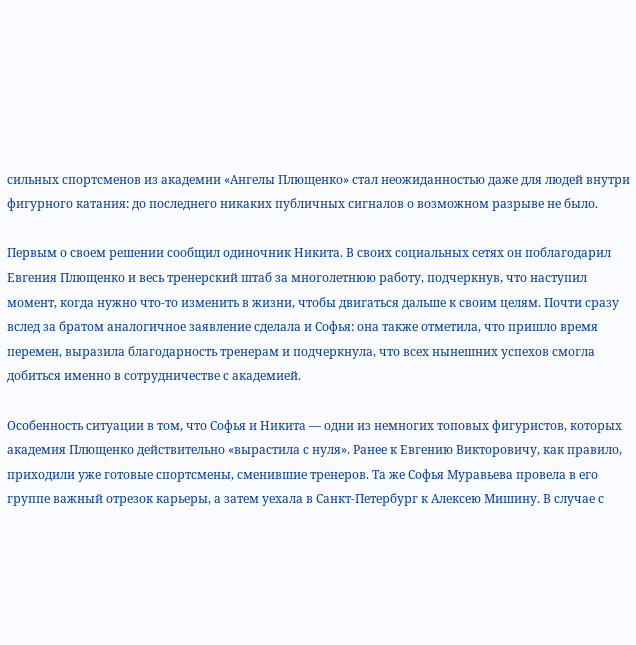сильных спортсменов из академии «Ангелы Плющенко» стал неожиданностью даже для людей внутри фигурного катания: до последнего никаких публичных сигналов о возможном разрыве не было.

Первым о своем решении сообщил одиночник Никита. В своих социальных сетях он поблагодарил Евгения Плющенко и весь тренерский штаб за многолетнюю работу, подчеркнув, что наступил момент, когда нужно что‑то изменить в жизни, чтобы двигаться дальше к своим целям. Почти сразу вслед за братом аналогичное заявление сделала и Софья: она также отметила, что пришло время перемен, выразила благодарность тренерам и подчеркнула, что всех нынешних успехов смогла добиться именно в сотрудничестве с академией.

Особенность ситуации в том, что Софья и Никита — одни из немногих топовых фигуристов, которых академия Плющенко действительно «вырастила с нуля». Ранее к Евгению Викторовичу, как правило, приходили уже готовые спортсмены, сменившие тренеров. Та же Софья Муравьева провела в его группе важный отрезок карьеры, а затем уехала в Санкт-Петербург к Алексею Мишину. В случае с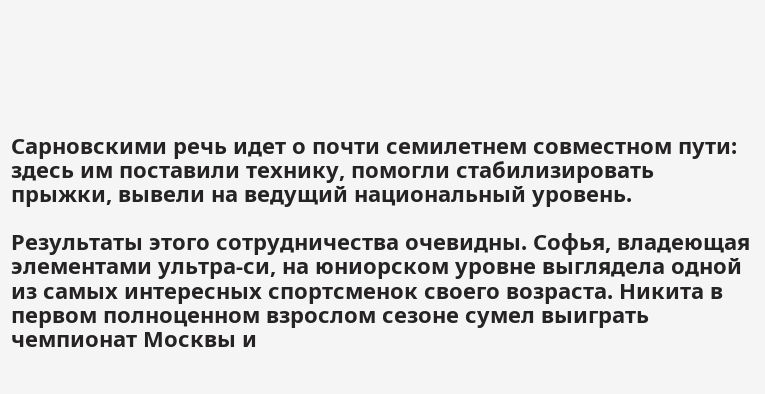Сарновскими речь идет о почти семилетнем совместном пути: здесь им поставили технику, помогли стабилизировать прыжки, вывели на ведущий национальный уровень.

Результаты этого сотрудничества очевидны. Софья, владеющая элементами ультра-си, на юниорском уровне выглядела одной из самых интересных спортсменок своего возраста. Никита в первом полноценном взрослом сезоне сумел выиграть чемпионат Москвы и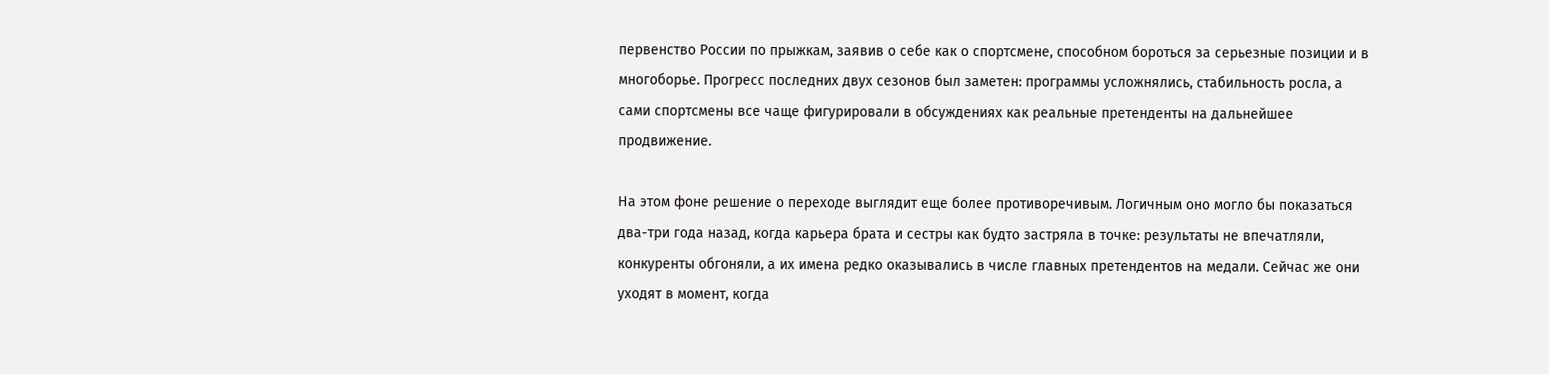первенство России по прыжкам, заявив о себе как о спортсмене, способном бороться за серьезные позиции и в многоборье. Прогресс последних двух сезонов был заметен: программы усложнялись, стабильность росла, а сами спортсмены все чаще фигурировали в обсуждениях как реальные претенденты на дальнейшее продвижение.

На этом фоне решение о переходе выглядит еще более противоречивым. Логичным оно могло бы показаться два-три года назад, когда карьера братa и сестры как будто застряла в точке: результаты не впечатляли, конкуренты обгоняли, а их имена редко оказывались в числе главных претендентов на медали. Сейчас же они уходят в момент, когда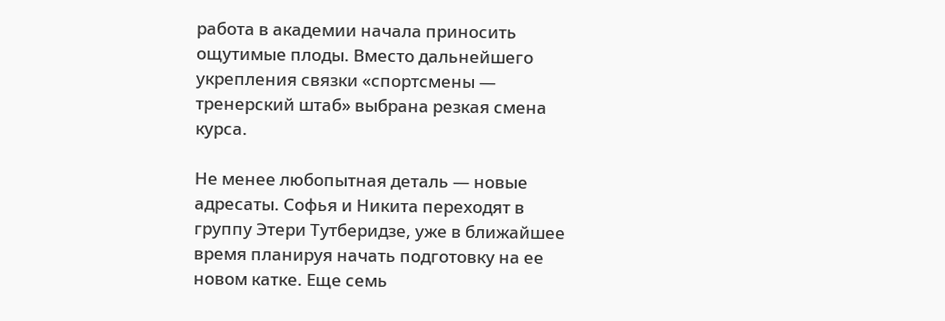работа в академии начала приносить ощутимые плоды. Вместо дальнейшего укрепления связки «спортсмены — тренерский штаб» выбрана резкая смена курса.

Не менее любопытная деталь — новые адресаты. Софья и Никита переходят в группу Этери Тутберидзе, уже в ближайшее время планируя начать подготовку на ее новом катке. Еще семь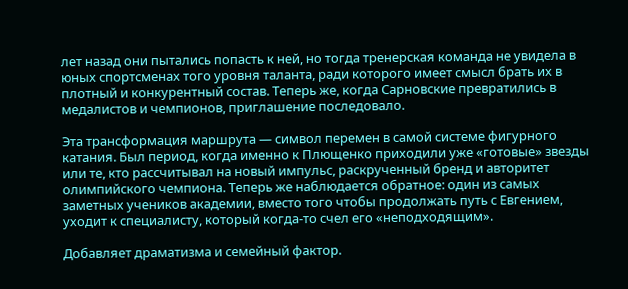лет назад они пытались попасть к ней, но тогда тренерская команда не увидела в юных спортсменах того уровня таланта, ради которого имеет смысл брать их в плотный и конкурентный состав. Теперь же, когда Сарновские превратились в медалистов и чемпионов, приглашение последовало.

Эта трансформация маршрута — символ перемен в самой системе фигурного катания. Был период, когда именно к Плющенко приходили уже «готовые» звезды или те, кто рассчитывал на новый импульс, раскрученный бренд и авторитет олимпийского чемпиона. Теперь же наблюдается обратное: один из самых заметных учеников академии, вместо того чтобы продолжать путь с Евгением, уходит к специалисту, который когда-то счел его «неподходящим».

Добавляет драматизма и семейный фактор.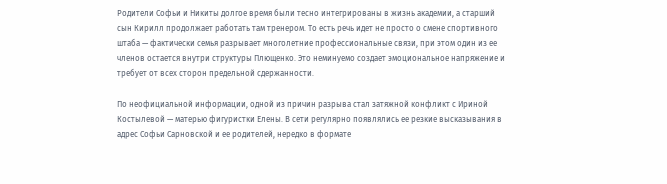Родители Софьи и Никиты долгое время были тесно интегрированы в жизнь академии, а старший сын Кирилл продолжает работать там тренером. То есть речь идет не просто о смене спортивного штаба — фактически семья разрывает многолетние профессиональные связи, при этом один из ее членов остается внутри структуры Плющенко. Это неминуемо создает эмоциональное напряжение и требует от всех сторон предельной сдержанности.

По неофициальной информации, одной из причин разрыва стал затяжной конфликт с Ириной Костылевой — матерью фигуристки Елены. В сети регулярно появлялись ее резкие высказывания в адрес Софьи Сарновской и ее родителей, нередко в формате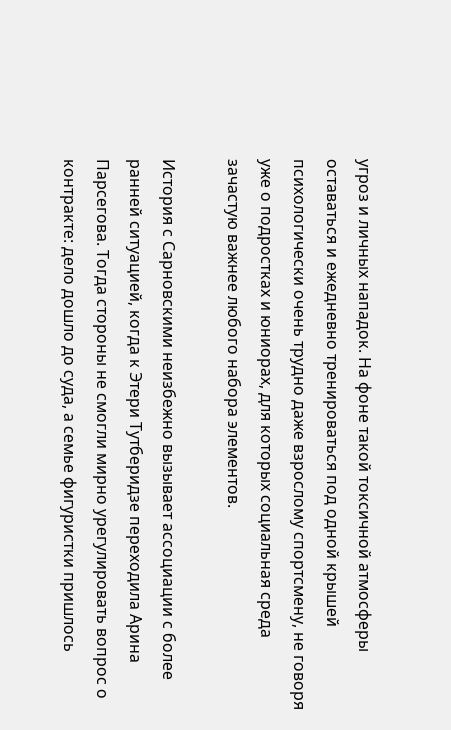угроз и личных нападок. На фоне такой токсичной атмосферы оставаться и ежедневно тренироваться под одной крышей психологически очень трудно даже взрослому спортсмену, не говоря уже о подростках и юниорах, для которых социальная среда зачастую важнее любого набора элементов.

История с Сарновскими неизбежно вызывает ассоциации с более ранней ситуацией, когда к Этери Тутберидзе переходила Арина Парсегова. Тогда стороны не смогли мирно урегулировать вопрос о контракте: дело дошло до суда, а семье фигуристки пришлось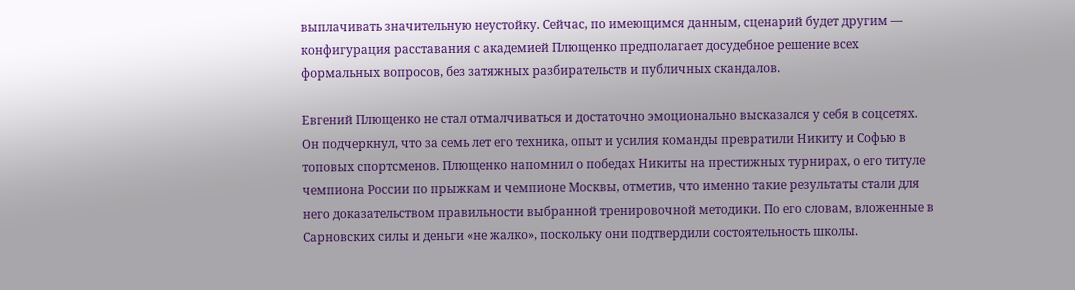выплачивать значительную неустойку. Сейчас, по имеющимся данным, сценарий будет другим — конфигурация расставания с академией Плющенко предполагает досудебное решение всех формальных вопросов, без затяжных разбирательств и публичных скандалов.

Евгений Плющенко не стал отмалчиваться и достаточно эмоционально высказался у себя в соцсетях. Он подчеркнул, что за семь лет его техника, опыт и усилия команды превратили Никиту и Софью в топовых спортсменов. Плющенко напомнил о победах Никиты на престижных турнирах, о его титуле чемпиона России по прыжкам и чемпионе Москвы, отметив, что именно такие результаты стали для него доказательством правильности выбранной тренировочной методики. По его словам, вложенные в Сарновских силы и деньги «не жалко», поскольку они подтвердили состоятельность школы.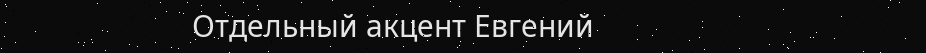Отдельный акцент Евгений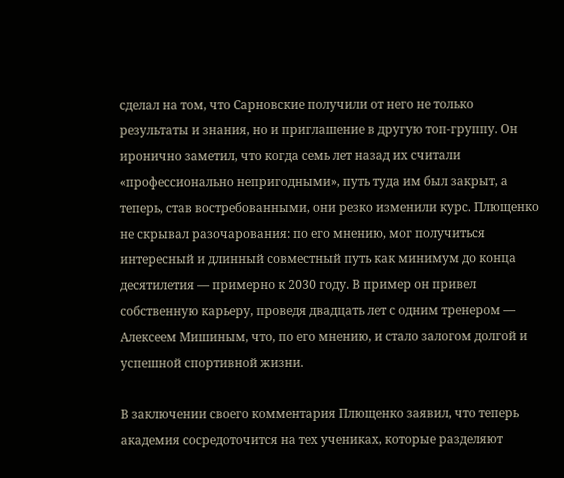сделал на том, что Сарновские получили от него не только результаты и знания, но и приглашение в другую топ-группу. Он иронично заметил, что когда семь лет назад их считали «профессионально непригодными», путь туда им был закрыт, а теперь, став востребованными, они резко изменили курс. Плющенко не скрывал разочарования: по его мнению, мог получиться интересный и длинный совместный путь как минимум до конца десятилетия — примерно к 2030 году. В пример он привел собственную карьеру, проведя двадцать лет с одним тренером — Алексеем Мишиным, что, по его мнению, и стало залогом долгой и успешной спортивной жизни.

В заключении своего комментария Плющенко заявил, что теперь академия сосредоточится на тех учениках, которые разделяют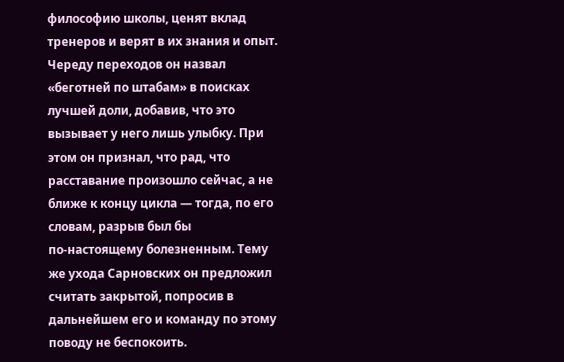философию школы, ценят вклад тренеров и верят в их знания и опыт. Череду переходов он назвал «беготней по штабам» в поисках лучшей доли, добавив, что это вызывает у него лишь улыбку. При этом он признал, что рад, что расставание произошло сейчас, а не ближе к концу цикла — тогда, по его словам, разрыв был бы по‑настоящему болезненным. Тему же ухода Сарновских он предложил считать закрытой, попросив в дальнейшем его и команду по этому поводу не беспокоить.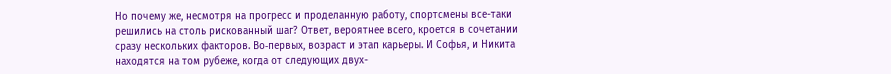Но почему же, несмотря на прогресс и проделанную работу, спортсмены все-таки решились на столь рискованный шаг? Ответ, вероятнее всего, кроется в сочетании сразу нескольких факторов. Во‑первых, возраст и этап карьеры. И Софья, и Никита находятся на том рубеже, когда от следующих двух-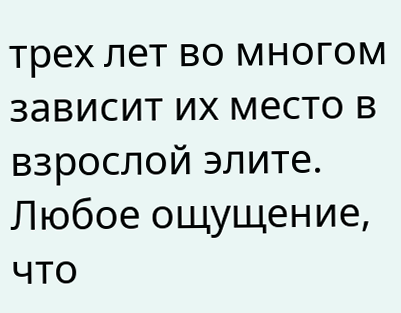трех лет во многом зависит их место в взрослой элите. Любое ощущение, что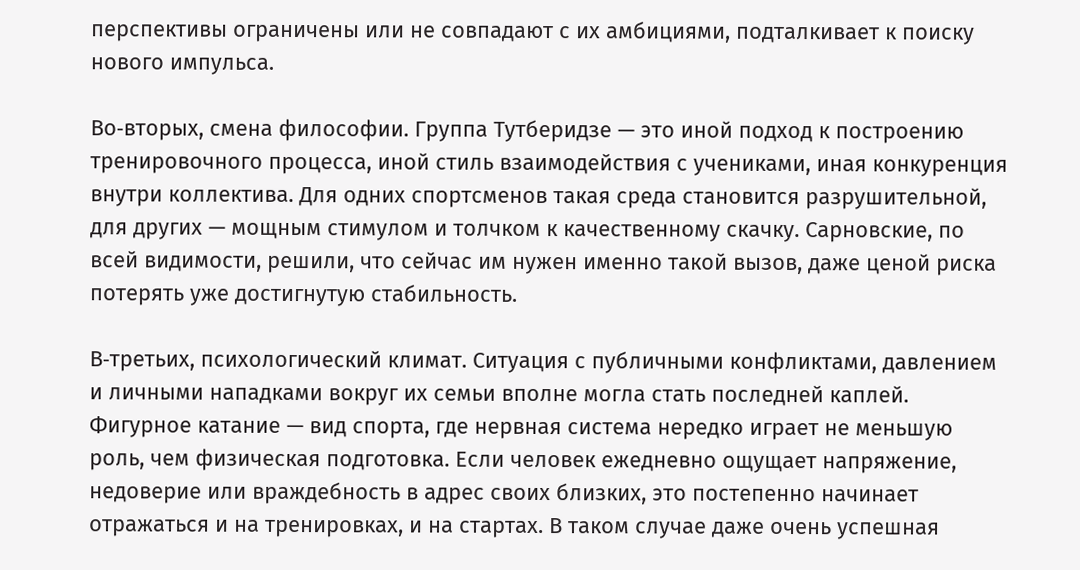перспективы ограничены или не совпадают с их амбициями, подталкивает к поиску нового импульса.

Во‑вторых, смена философии. Группа Тутберидзе — это иной подход к построению тренировочного процесса, иной стиль взаимодействия с учениками, иная конкуренция внутри коллектива. Для одних спортсменов такая среда становится разрушительной, для других — мощным стимулом и толчком к качественному скачку. Сарновские, по всей видимости, решили, что сейчас им нужен именно такой вызов, даже ценой риска потерять уже достигнутую стабильность.

В‑третьих, психологический климат. Ситуация с публичными конфликтами, давлением и личными нападками вокруг их семьи вполне могла стать последней каплей. Фигурное катание — вид спорта, где нервная система нередко играет не меньшую роль, чем физическая подготовка. Если человек ежедневно ощущает напряжение, недоверие или враждебность в адрес своих близких, это постепенно начинает отражаться и на тренировках, и на стартах. В таком случае даже очень успешная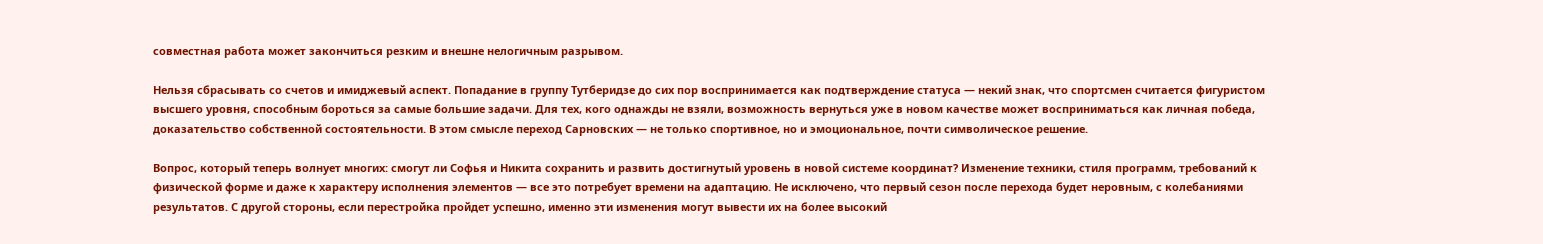совместная работа может закончиться резким и внешне нелогичным разрывом.

Нельзя сбрасывать со счетов и имиджевый аспект. Попадание в группу Тутберидзе до сих пор воспринимается как подтверждение статуса — некий знак, что спортсмен считается фигуристом высшего уровня, способным бороться за самые большие задачи. Для тех, кого однажды не взяли, возможность вернуться уже в новом качестве может восприниматься как личная победа, доказательство собственной состоятельности. В этом смысле переход Сарновских — не только спортивное, но и эмоциональное, почти символическое решение.

Вопрос, который теперь волнует многих: смогут ли Софья и Никита сохранить и развить достигнутый уровень в новой системе координат? Изменение техники, стиля программ, требований к физической форме и даже к характеру исполнения элементов — все это потребует времени на адаптацию. Не исключено, что первый сезон после перехода будет неровным, с колебаниями результатов. С другой стороны, если перестройка пройдет успешно, именно эти изменения могут вывести их на более высокий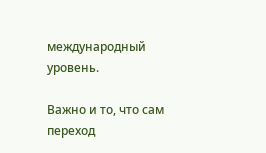международный уровень.

Важно и то, что сам переход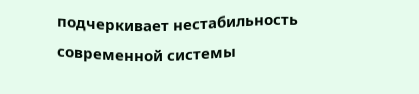подчеркивает нестабильность современной системы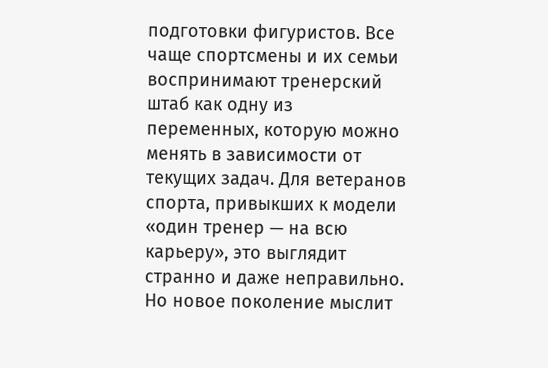подготовки фигуристов. Все чаще спортсмены и их семьи воспринимают тренерский штаб как одну из переменных, которую можно менять в зависимости от текущих задач. Для ветеранов спорта, привыкших к модели «один тренер — на всю карьеру», это выглядит странно и даже неправильно. Но новое поколение мыслит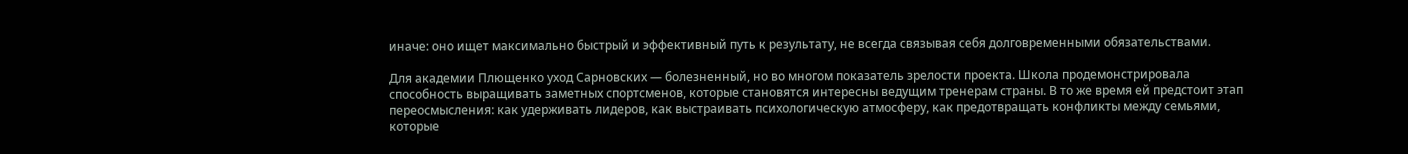иначе: оно ищет максимально быстрый и эффективный путь к результату, не всегда связывая себя долговременными обязательствами.

Для академии Плющенко уход Сарновских — болезненный, но во многом показатель зрелости проекта. Школа продемонстрировала способность выращивать заметных спортсменов, которые становятся интересны ведущим тренерам страны. В то же время ей предстоит этап переосмысления: как удерживать лидеров, как выстраивать психологическую атмосферу, как предотвращать конфликты между семьями, которые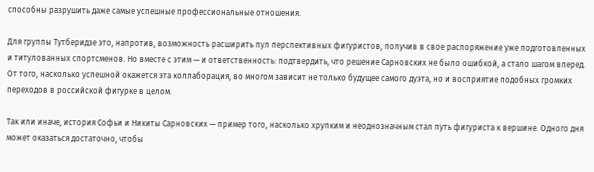способны разрушить даже самые успешные профессиональные отношения.

Для группы Тутберидзе это, напротив, возможность расширить пул перспективных фигуристов, получив в свое распоряжение уже подготовленных и титулованных спортсменов. Но вместе с этим — и ответственность: подтвердить, что решение Сарновских не было ошибкой, а стало шагом вперед. От того, насколько успешной окажется эта коллаборация, во многом зависит не только будущее самого дуэта, но и восприятие подобных громких переходов в российской фигурке в целом.

Так или иначе, история Софьи и Никиты Сарновских — пример того, насколько хрупким и неоднозначным стал путь фигуриста к вершине. Одного дня может оказаться достаточно, чтобы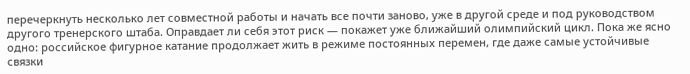перечеркнуть несколько лет совместной работы и начать все почти заново, уже в другой среде и под руководством другого тренерского штаба. Оправдает ли себя этот риск — покажет уже ближайший олимпийский цикл. Пока же ясно одно: российское фигурное катание продолжает жить в режиме постоянных перемен, где даже самые устойчивые связки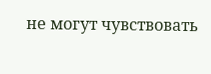не могут чувствовать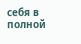себя в полной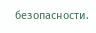безопасности.